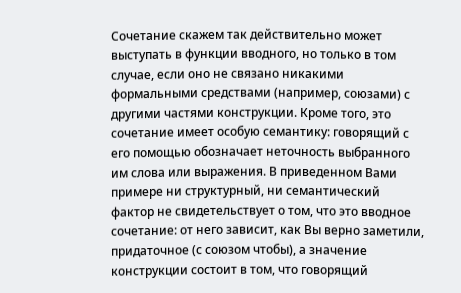Сочетание скажем так действительно может выступать в функции вводного, но только в том случае, если оно не связано никакими формальными средствами (например, союзами) с другими частями конструкции. Кроме того, это сочетание имеет особую семантику: говорящий с его помощью обозначает неточность выбранного им слова или выражения. В приведенном Вами примере ни структурный, ни семантический фактор не свидетельствует о том, что это вводное сочетание: от него зависит, как Вы верно заметили, придаточное (с союзом чтобы), а значение конструкции состоит в том, что говорящий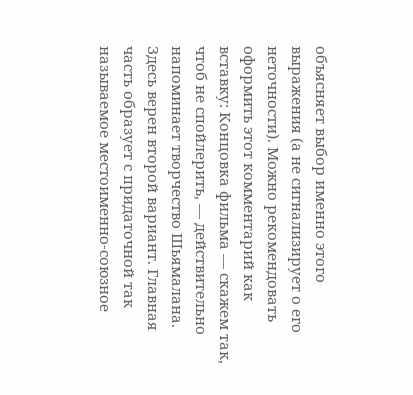объясняет выбор именно этого выражения (а не сигнализирует о его неточности). Можно рекомендовать оформить этот комментарий как вставку: Концовка фильма — скажем так, чтоб не спойлерить, — действительно напоминает творчество Шьямалана.
Здесь верен второй вариант. Главная часть образует с придаточной так называемое местоименно-союзное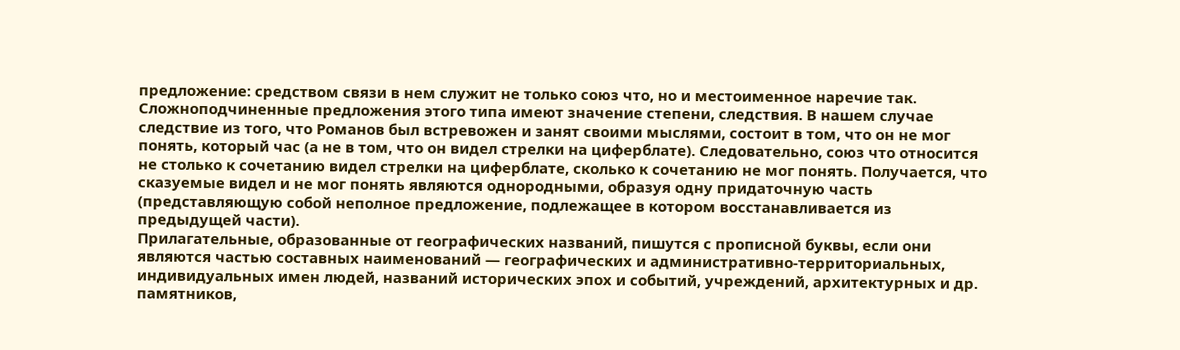предложение: средством связи в нем служит не только союз что, но и местоименное наречие так. Сложноподчиненные предложения этого типа имеют значение степени, следствия. В нашем случае следствие из того, что Романов был встревожен и занят своими мыслями, состоит в том, что он не мог понять, который час (а не в том, что он видел стрелки на циферблате). Следовательно, союз что относится не столько к сочетанию видел стрелки на циферблате, сколько к сочетанию не мог понять. Получается, что сказуемые видел и не мог понять являются однородными, образуя одну придаточную часть (представляющую собой неполное предложение, подлежащее в котором восстанавливается из предыдущей части).
Прилагательные, образованные от географических названий, пишутся с прописной буквы, если они являются частью составных наименований — географических и административно-территориальных, индивидуальных имен людей, названий исторических эпох и событий, учреждений, архитектурных и др. памятников,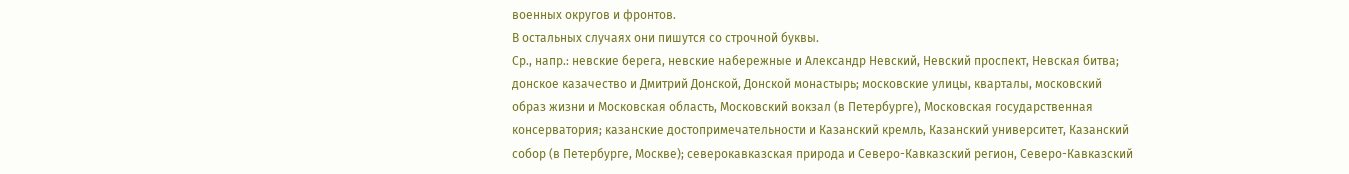военных округов и фронтов.
В остальных случаях они пишутся со строчной буквы.
Ср., напр.: невские берега, невские набережные и Александр Невский, Невский проспект, Невская битва; донское казачество и Дмитрий Донской, Донской монастырь; московские улицы, кварталы, московский образ жизни и Московская область, Московский вокзал (в Петербурге), Московская государственная консерватория; казанские достопримечательности и Казанский кремль, Казанский университет, Казанский собор (в Петербурге, Москве); северокавказская природа и Северо-Кавказский регион, Северо-Кавказский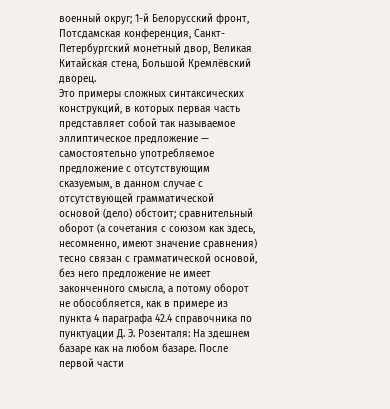военный округ; 1-й Белорусский фронт, Потсдамская конференция, Санкт-Петербургский монетный двор, Великая Китайская стена, Большой Кремлёвский дворец.
Это примеры сложных синтаксических конструкций, в которых первая часть представляет собой так называемое эллиптическое предложение — самостоятельно употребляемое предложение с отсутствующим сказуемым, в данном случае с отсутствующей грамматической основой (дело) обстоит; сравнительный оборот (а сочетания с союзом как здесь, несомненно, имеют значение сравнения) тесно связан с грамматической основой, без него предложение не имеет законченного смысла, а потому оборот не обособляется, как в примере из пункта 4 параграфа 42.4 справочника по пунктуации Д. Э. Розенталя: На здешнем базаре как на любом базаре. После первой части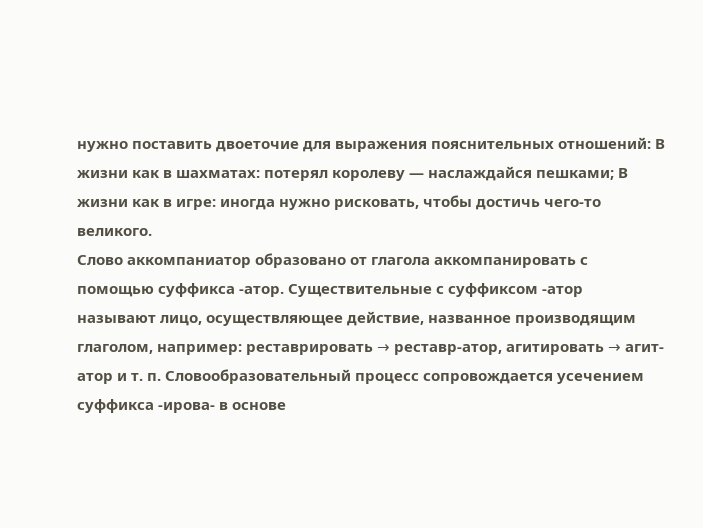нужно поставить двоеточие для выражения пояснительных отношений: В жизни как в шахматах: потерял королеву — наслаждайся пешками; В жизни как в игре: иногда нужно рисковать, чтобы достичь чего-то великого.
Слово аккомпаниатор образовано от глагола аккомпанировать с помощью суффикса -атор. Существительные с суффиксом -атор называют лицо, осуществляющее действие, названное производящим глаголом, например: реставрировать → реставр-атор, агитировать → агит-атор и т. п. Словообразовательный процесс сопровождается усечением суффикса -ирова- в основе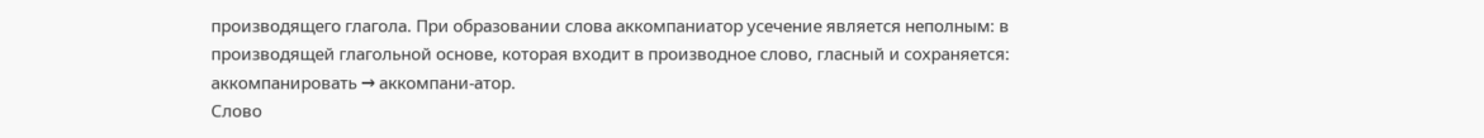производящего глагола. При образовании слова аккомпаниатор усечение является неполным: в производящей глагольной основе, которая входит в производное слово, гласный и сохраняется: аккомпанировать → аккомпани-атор.
Слово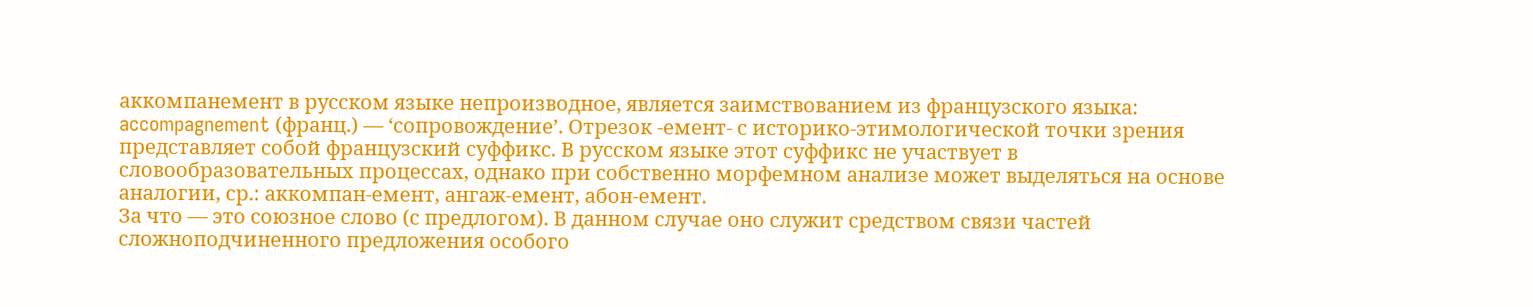аккомпанемент в русском языке непроизводное, является заимствованием из французского языка: accompagnement (франц.) ― ‘сопровождение’. Отрезок -емент- с историко-этимологической точки зрения представляет собой французский суффикс. В русском языке этот суффикс не участвует в словообразовательных процессах, однако при собственно морфемном анализе может выделяться на основе аналогии, ср.: аккомпан-емент, ангаж-емент, абон-емент.
За что — это союзное слово (с предлогом). В данном случае оно служит средством связи частей сложноподчиненного предложения особого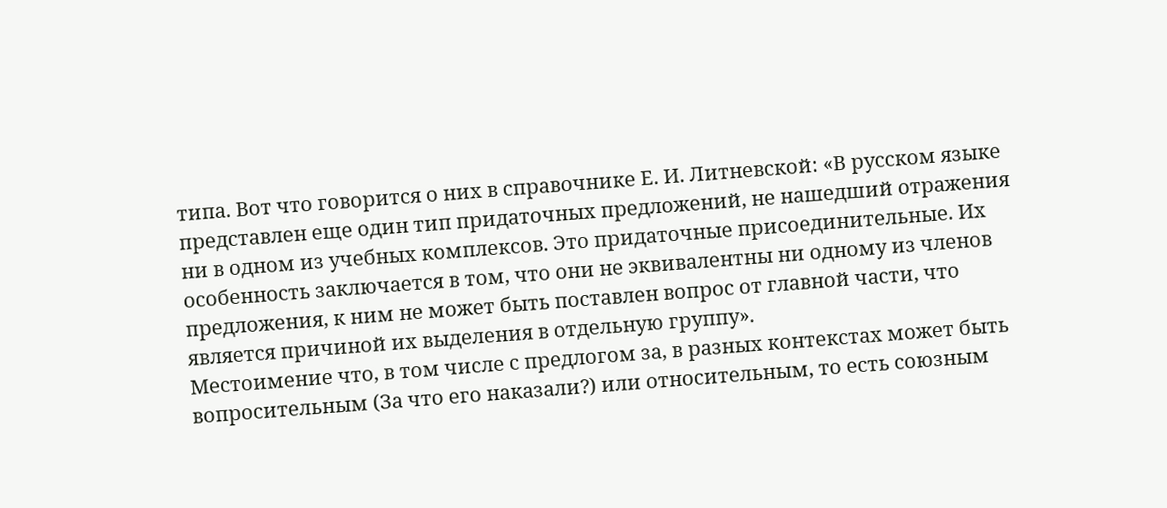типа. Вот что говорится о них в справочнике Е. И. Литневской: «В русском языке представлен еще один тип придаточных предложений, не нашедший отражения ни в одном из учебных комплексов. Это придаточные присоединительные. Их особенность заключается в том, что они не эквивалентны ни одному из членов предложения, к ним не может быть поставлен вопрос от главной части, что является причиной их выделения в отдельную группу».
Местоимение что, в том числе с предлогом за, в разных контекстах может быть вопросительным (За что его наказали?) или относительным, то есть союзным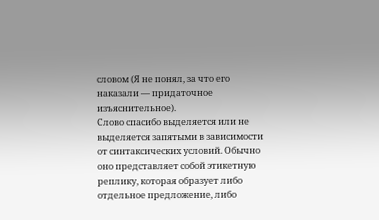словом (Я не понял, за что его наказали — придаточное изъяснительное).
Слово спасибо выделяется или не выделяется запятыми в зависимости от синтаксических условий. Обычно оно представляет собой этикетную реплику, которая образует либо отдельное предложение, либо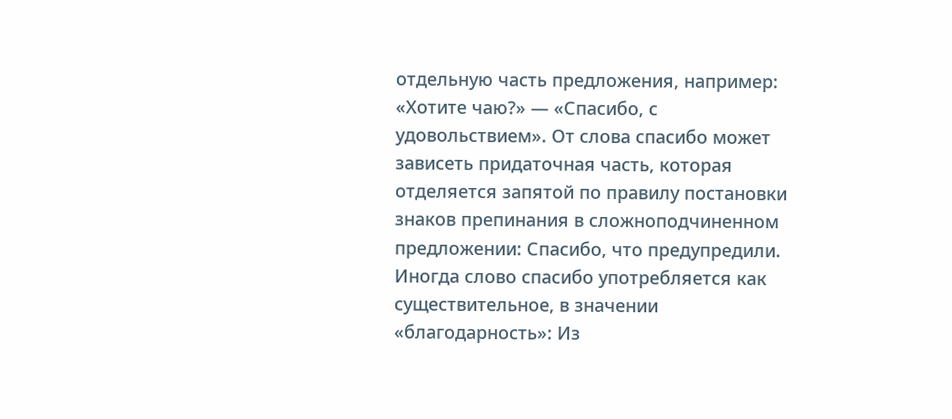отдельную часть предложения, например: «Хотите чаю?» — «Спасибо, с удовольствием». От слова спасибо может зависеть придаточная часть, которая отделяется запятой по правилу постановки знаков препинания в сложноподчиненном предложении: Спасибо, что предупредили. Иногда слово спасибо употребляется как существительное, в значении «благодарность»: Из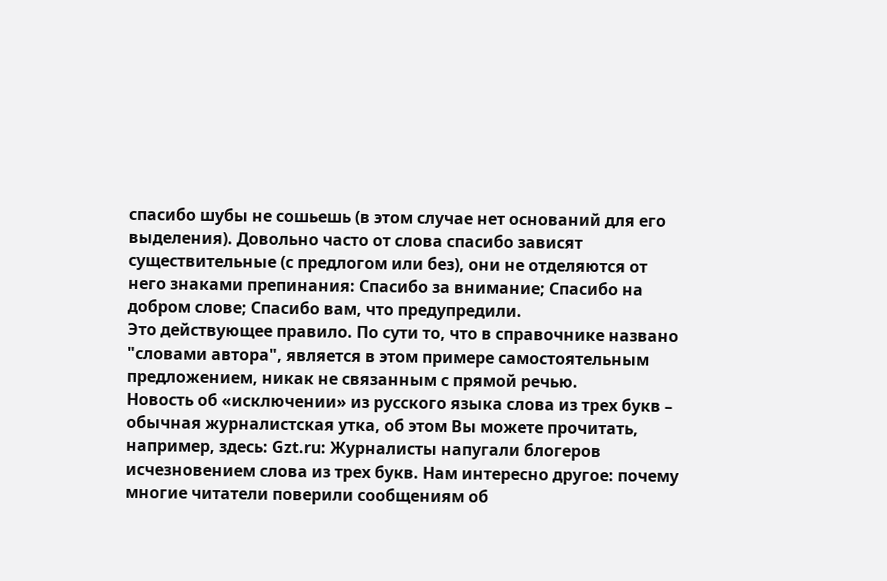спасибо шубы не сошьешь (в этом случае нет оснований для его выделения). Довольно часто от слова спасибо зависят существительные (с предлогом или без), они не отделяются от него знаками препинания: Спасибо за внимание; Спасибо на добром слове; Спасибо вам, что предупредили.
Это действующее правило. По сути то, что в справочнике названо "словами автора", является в этом примере самостоятельным предложением, никак не связанным с прямой речью.
Новость об «исключении» из русского языка слова из трех букв – обычная журналистская утка, об этом Вы можете прочитать, например, здесь: Gzt.ru: Журналисты напугали блогеров исчезновением слова из трех букв. Нам интересно другое: почему многие читатели поверили сообщениям об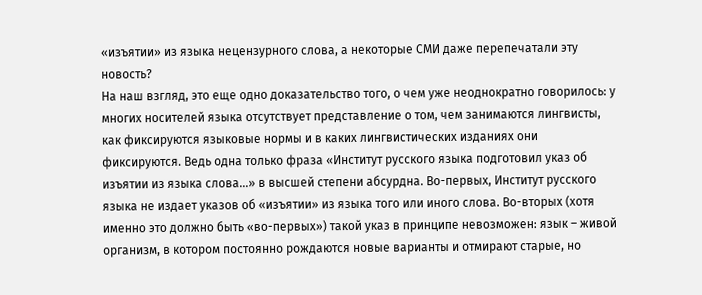«изъятии» из языка нецензурного слова, а некоторые СМИ даже перепечатали эту новость?
На наш взгляд, это еще одно доказательство того, о чем уже неоднократно говорилось: у многих носителей языка отсутствует представление о том, чем занимаются лингвисты, как фиксируются языковые нормы и в каких лингвистических изданиях они фиксируются. Ведь одна только фраза «Институт русского языка подготовил указ об изъятии из языка слова...» в высшей степени абсурдна. Во-первых, Институт русского языка не издает указов об «изъятии» из языка того или иного слова. Во-вторых (хотя именно это должно быть «во-первых») такой указ в принципе невозможен: язык – живой организм, в котором постоянно рождаются новые варианты и отмирают старые, но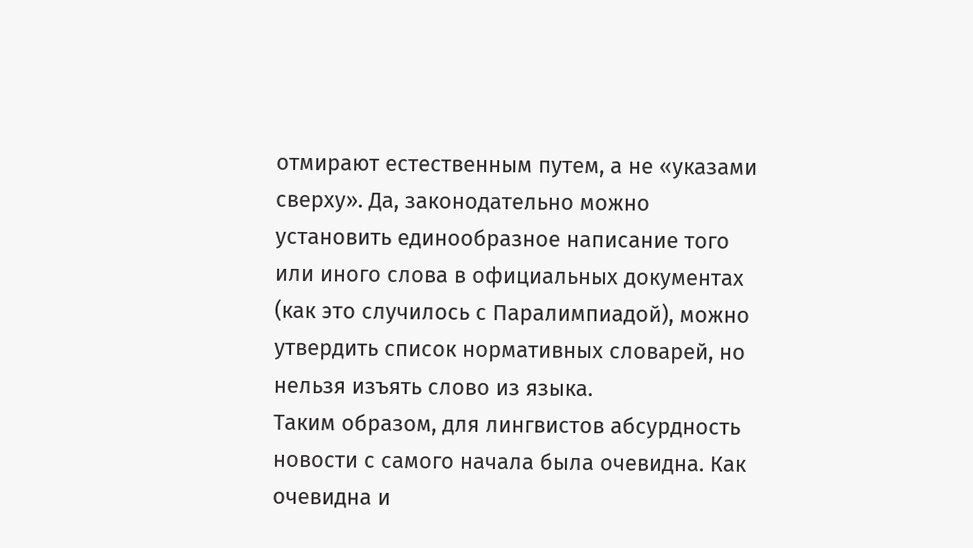отмирают естественным путем, а не «указами сверху». Да, законодательно можно установить единообразное написание того или иного слова в официальных документах (как это случилось с Паралимпиадой), можно утвердить список нормативных словарей, но нельзя изъять слово из языка.
Таким образом, для лингвистов абсурдность новости с самого начала была очевидна. Как очевидна и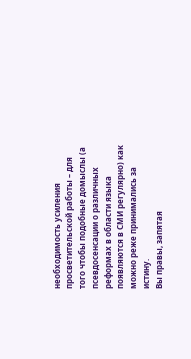необходимость усиления просветительской работы – для того чтобы подобные домыслы (а псевдосенсации о различных реформах в области языка появляются в СМИ регулярно) как можно реже принимались за истину.
Вы правы, запятая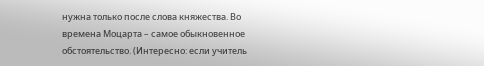нужна только после слова княжества. Во времена Моцарта – самое обыкновенное обстоятельство. (Интересно: если учитель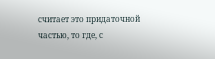считает это придаточной частью, то где, с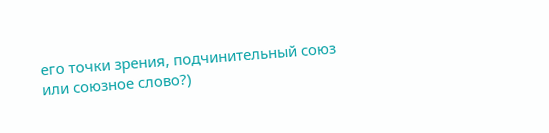его точки зрения, подчинительный союз или союзное слово?)